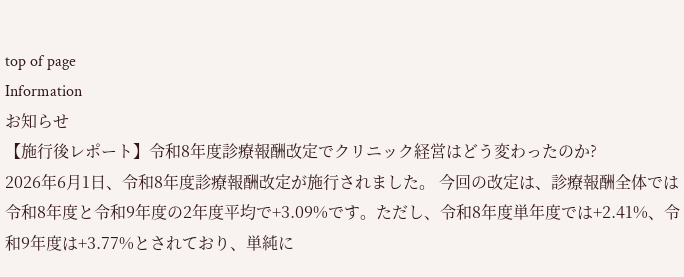top of page
Information
お知らせ
【施行後レポート】令和8年度診療報酬改定でクリニック経営はどう変わったのか?
2026年6月1日、令和8年度診療報酬改定が施行されました。 今回の改定は、診療報酬全体では令和8年度と令和9年度の2年度平均で+3.09%です。ただし、令和8年度単年度では+2.41%、令和9年度は+3.77%とされており、単純に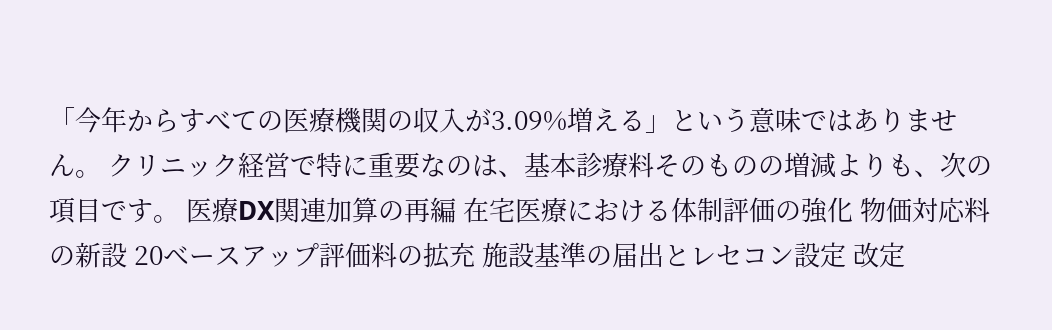「今年からすべての医療機関の収入が3.09%増える」という意味ではありません。 クリニック経営で特に重要なのは、基本診療料そのものの増減よりも、次の項目です。 医療DX関連加算の再編 在宅医療における体制評価の強化 物価対応料の新設 20ベースアップ評価料の拡充 施設基準の届出とレセコン設定 改定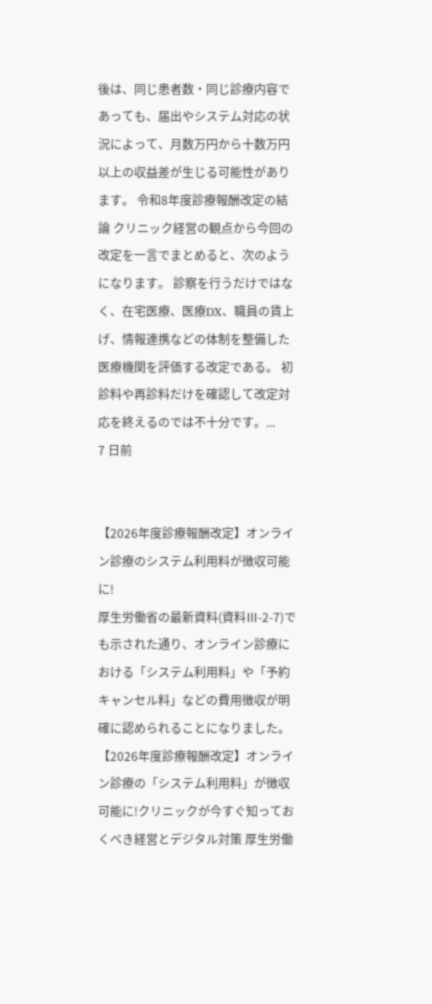後は、同じ患者数・同じ診療内容であっても、届出やシステム対応の状況によって、月数万円から十数万円以上の収益差が生じる可能性があります。 令和8年度診療報酬改定の結論 クリニック経営の観点から今回の改定を一言でまとめると、次のようになります。 診察を行うだけではなく、在宅医療、医療DX、職員の賃上げ、情報連携などの体制を整備した医療機関を評価する改定である。 初診料や再診料だけを確認して改定対応を終えるのでは不十分です。...
7 日前


【2026年度診療報酬改定】オンライン診療のシステム利用料が徴収可能に!
厚生労働省の最新資料(資料Ⅲ-2-7)でも示された通り、オンライン診療における「システム利用料」や「予約キャンセル料」などの費用徴収が明確に認められることになりました。【2026年度診療報酬改定】オンライン診療の「システム利用料」が徴収可能に!クリニックが今すぐ知っておくべき経営とデジタル対策 厚生労働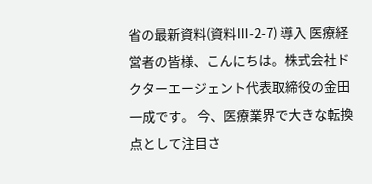省の最新資料(資料Ⅲ-2-7) 導入 医療経営者の皆様、こんにちは。株式会社ドクターエージェント代表取締役の金田一成です。 今、医療業界で大きな転換点として注目さ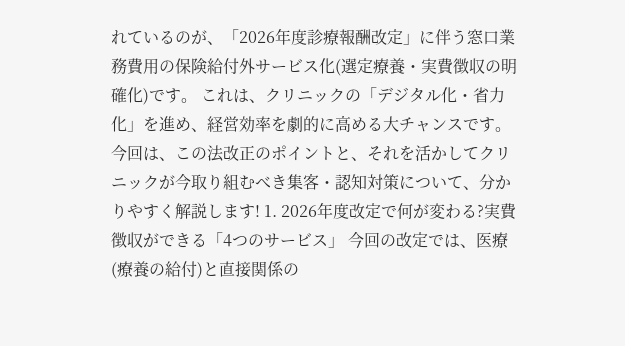れているのが、「2026年度診療報酬改定」に伴う窓口業務費用の保険給付外サービス化(選定療養・実費徴収の明確化)です。 これは、クリニックの「デジタル化・省力化」を進め、経営効率を劇的に高める大チャンスです。 今回は、この法改正のポイントと、それを活かしてクリニックが今取り組むべき集客・認知対策について、分かりやすく解説します! 1. 2026年度改定で何が変わる?実費徴収ができる「4つのサービス」 今回の改定では、医療(療養の給付)と直接関係の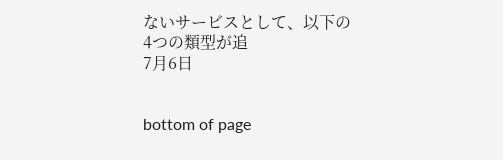ないサービスとして、以下の4つの類型が追
7月6日


bottom of page